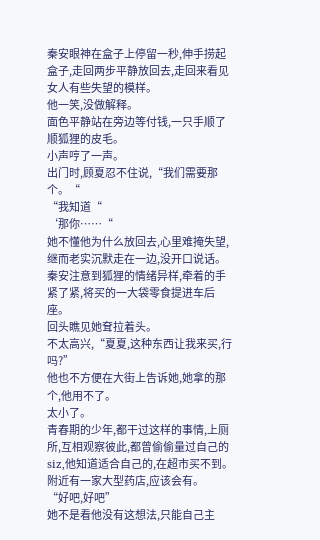秦安眼神在盒子上停留一秒,伸手捞起盒子,走回两步平静放回去,走回来看见女人有些失望的模样。
他一笑,没做解释。
面色平静站在旁边等付钱,一只手顺了顺狐狸的皮毛。
小声哼了一声。
出门时,顾夏忍不住说,“我们需要那个。“
“我知道“
‘那你……“
她不懂他为什么放回去,心里难掩失望,继而老实沉默走在一边,没开口说话。
秦安注意到狐狸的情绪异样,牵着的手紧了紧,将买的一大袋零食提进车后座。
回头瞧见她耷拉着头。
不太高兴,“夏夏,这种东西让我来买,行吗?”
他也不方便在大街上告诉她,她拿的那个,他用不了。
太小了。
青春期的少年,都干过这样的事情,上厕所,互相观察彼此,都曾偷偷量过自己的siz,他知道适合自己的,在超市买不到。
附近有一家大型药店,应该会有。
“好吧,好吧”
她不是看他没有这想法,只能自己主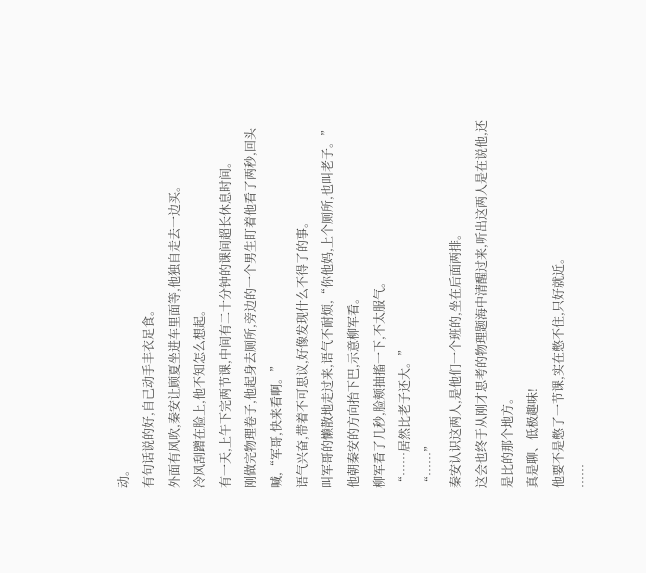动。
有句话说的好,自己动手丰衣足食。
外面有风吹,秦安让顾夏坐进车里面等,他独自走去一边买。
冷风刮蹭在脸上,他不知怎么想起。
有一天,上午下完两节课,中间有二十分钟的课间超长休息时间。
刚做完物理卷子,他起身去厕所,旁边的一个男生盯着他看了两秒,回头喊,“军哥,快来看啊。”
语气兴奋,带着不可思议,好像发现什么不得了的事。
叫军哥的懒散地走过来,语气不耐烦,“你他妈,上个厕所,也叫老子。”
他朝秦安的方向抬下巴,示意柳军看。
柳军看了几秒,脸颊抽搐一下,不太服气。
“……居然比老子还大。”
“……”
秦安认识这两人,是他们一个班的,坐在后面两排。
这会也终于从刚才思考的物理题海中清醒过来,听出这两人是在说他,还是比的那个地方。
真是聊、低极趣味!
他要不是憋了一节课,实在憋不住,只好就近。
……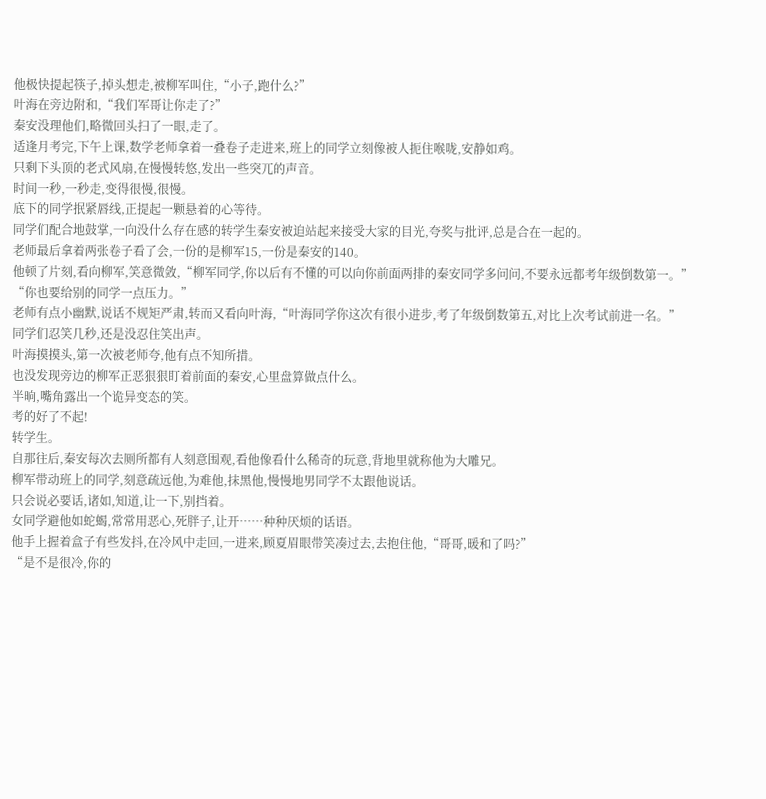他极快提起筷子,掉头想走,被柳军叫住,“小子,跑什么?”
叶海在旁边附和,“我们军哥让你走了?”
秦安没理他们,略微回头扫了一眼,走了。
适逢月考完,下午上课,数学老师拿着一叠卷子走进来,班上的同学立刻像被人扼住喉咙,安静如鸡。
只剩下头顶的老式风扇,在慢慢转悠,发出一些突兀的声音。
时间一秒,一秒走,变得很慢,很慢。
底下的同学抿紧唇线,正提起一颗悬着的心等待。
同学们配合地鼓掌,一向没什么存在感的转学生秦安被迫站起来接受大家的目光,夸奖与批评,总是合在一起的。
老师最后拿着两张卷子看了会,一份的是柳军15,一份是秦安的140。
他顿了片刻,看向柳军,笑意微敛,“柳军同学,你以后有不懂的可以向你前面两排的秦安同学多问问,不要永远都考年级倒数第一。”
“你也要给别的同学一点压力。”
老师有点小幽默,说话不规矩严肃,转而又看向叶海,“叶海同学你这次有很小进步,考了年级倒数第五,对比上次考试前进一名。”
同学们忍笑几秒,还是没忍住笑出声。
叶海摸摸头,第一次被老师夸,他有点不知所措。
也没发现旁边的柳军正恶狠狠盯着前面的秦安,心里盘算做点什么。
半晌,嘴角露出一个诡异变态的笑。
考的好了不起!
转学生。
自那往后,秦安每次去厕所都有人刻意围观,看他像看什么稀奇的玩意,背地里就称他为大雕兄。
柳军带动班上的同学,刻意疏远他,为难他,抹黑他,慢慢地男同学不太跟他说话。
只会说必要话,诸如,知道,让一下,别挡着。
女同学避他如蛇蝎,常常用恶心,死胖子,让开……种种厌烦的话语。
他手上握着盒子有些发抖,在冷风中走回,一进来,顾夏眉眼带笑凑过去,去抱住他,“哥哥,暖和了吗?”
“是不是很冷,你的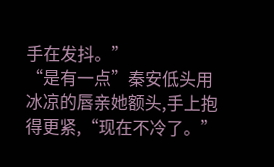手在发抖。”
“是有一点”秦安低头用冰凉的唇亲她额头,手上抱得更紧,“现在不冷了。”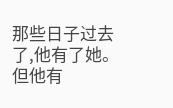那些日子过去了,他有了她。
但他有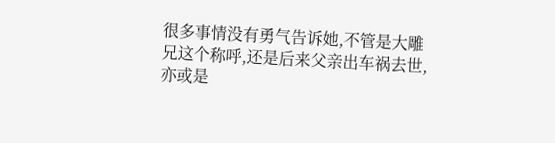很多事情没有勇气告诉她,不管是大雕兄这个称呼,还是后来父亲出车祸去世,亦或是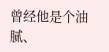曾经他是个油腻、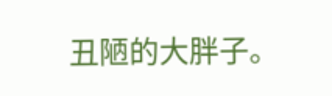丑陋的大胖子。